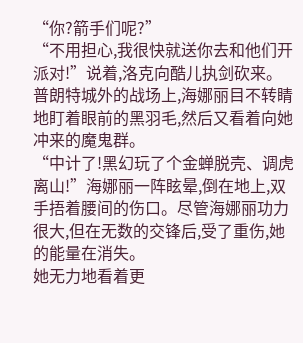“你?箭手们呢?”
“不用担心,我很快就送你去和他们开派对!”说着,洛克向酷儿执剑砍来。
普朗特城外的战场上,海娜丽目不转睛地盯着眼前的黑羽毛,然后又看着向她冲来的魔鬼群。
“中计了!黑幻玩了个金蝉脱壳、调虎离山!”海娜丽一阵眩晕,倒在地上,双手捂着腰间的伤口。尽管海娜丽功力很大,但在无数的交锋后,受了重伤,她的能量在消失。
她无力地看着更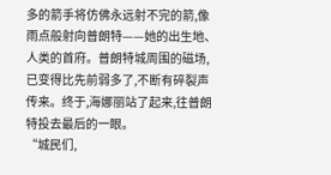多的箭手将仿佛永远射不完的箭,像雨点般射向普朗特——她的出生地、人类的首府。普朗特城周围的磁场,已变得比先前弱多了,不断有碎裂声传来。终于,海娜丽站了起来,往普朗特投去最后的一眼。
“城民们,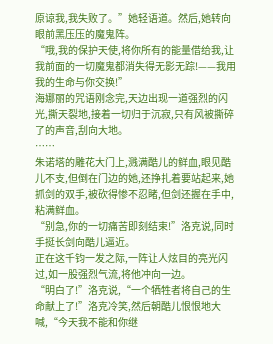原谅我,我失败了。”她轻语道。然后,她转向眼前黑压压的魔鬼阵。
“哦,我的保护天使,将你所有的能量借给我,让我前面的一切魔鬼都消失得无影无踪!——我用我的生命与你交换!”
海娜丽的咒语刚念完,天边出现一道强烈的闪光,撕天裂地,接着一切归于沉寂,只有风被撕碎了的声音,刮向大地。
……
朱诺塔的雕花大门上,溅满酷儿的鲜血,眼见酷儿不支,但倒在门边的她,还挣扎着要站起来,她抓剑的双手,被砍得惨不忍睹,但剑还握在手中,粘满鲜血。
“别急,你的一切痛苦即刻结束!”洛克说,同时手挺长剑向酷儿逼近。
正在这千钧一发之际,一阵让人炫目的亮光闪过,如一股强烈气流,将他冲向一边。
“明白了!”洛克说,“一个牺牲者将自己的生命献上了!”洛克冷笑,然后朝酷儿恨恨地大喊,“今天我不能和你继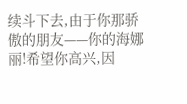续斗下去,由于你那骄傲的朋友——你的海娜丽!希望你高兴,因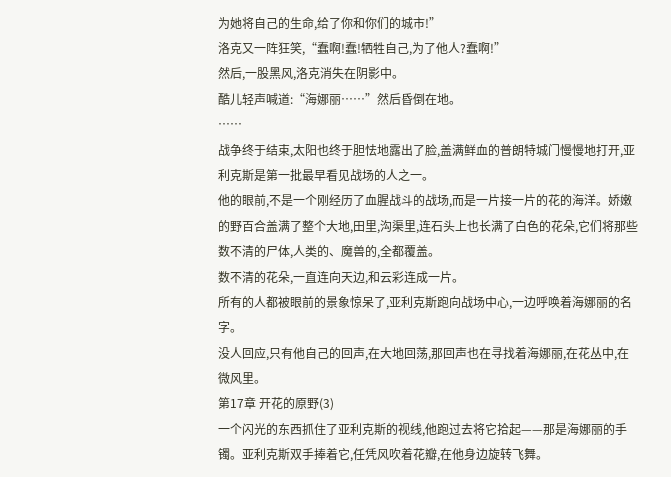为她将自己的生命,给了你和你们的城市!”
洛克又一阵狂笑,“蠢啊!蠢!牺牲自己,为了他人?蠢啊!”
然后,一股黑风,洛克消失在阴影中。
酷儿轻声喊道:“海娜丽……”然后昏倒在地。
……
战争终于结束,太阳也终于胆怯地露出了脸,盖满鲜血的普朗特城门慢慢地打开,亚利克斯是第一批最早看见战场的人之一。
他的眼前,不是一个刚经历了血腥战斗的战场,而是一片接一片的花的海洋。娇嫩的野百合盖满了整个大地,田里,沟渠里,连石头上也长满了白色的花朵,它们将那些数不清的尸体,人类的、魔兽的,全都覆盖。
数不清的花朵,一直连向天边,和云彩连成一片。
所有的人都被眼前的景象惊呆了,亚利克斯跑向战场中心,一边呼唤着海娜丽的名字。
没人回应,只有他自己的回声,在大地回荡,那回声也在寻找着海娜丽,在花丛中,在微风里。
第17章 开花的原野(3)
一个闪光的东西抓住了亚利克斯的视线,他跑过去将它拾起——那是海娜丽的手镯。亚利克斯双手捧着它,任凭风吹着花瓣,在他身边旋转飞舞。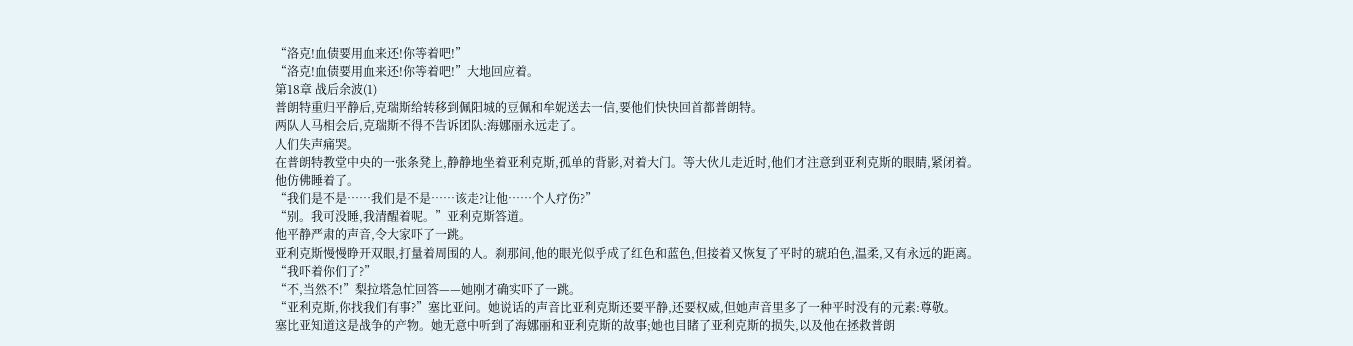“洛克!血债要用血来还!你等着吧!”
“洛克!血债要用血来还!你等着吧!”大地回应着。
第18章 战后余波(1)
普朗特重归平静后,克瑞斯给转移到佩阳城的豆佩和牟妮送去一信,要他们快快回首都普朗特。
两队人马相会后,克瑞斯不得不告诉团队:海娜丽永远走了。
人们失声痛哭。
在普朗特教堂中央的一张条凳上,静静地坐着亚利克斯,孤单的背影,对着大门。等大伙儿走近时,他们才注意到亚利克斯的眼睛,紧闭着。
他仿佛睡着了。
“我们是不是……我们是不是……该走?让他……个人疗伤?”
“别。我可没睡,我清醒着呢。”亚利克斯答道。
他平静严肃的声音,令大家吓了一跳。
亚利克斯慢慢睁开双眼,打量着周围的人。刹那间,他的眼光似乎成了红色和蓝色,但接着又恢复了平时的琥珀色,温柔,又有永远的距离。
“我吓着你们了?”
“不,当然不!”梨拉塔急忙回答——她刚才确实吓了一跳。
“亚利克斯,你找我们有事?”塞比亚问。她说话的声音比亚利克斯还要平静,还要权威,但她声音里多了一种平时没有的元素:尊敬。
塞比亚知道这是战争的产物。她无意中听到了海娜丽和亚利克斯的故事;她也目睹了亚利克斯的损失,以及他在拯救普朗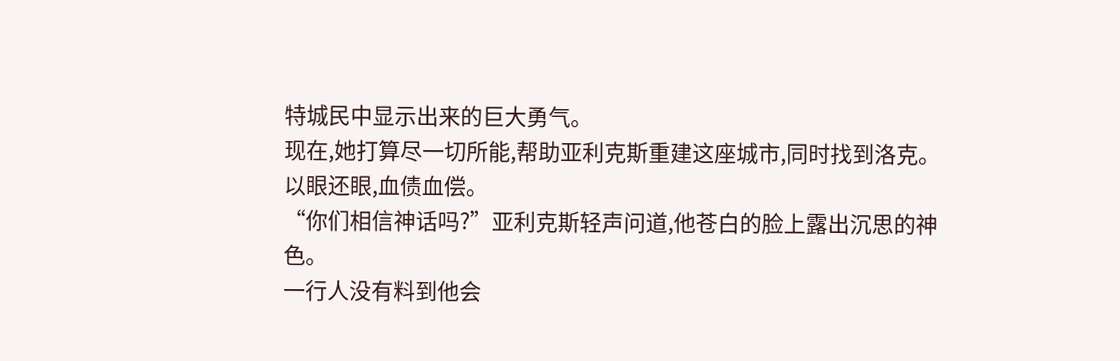特城民中显示出来的巨大勇气。
现在,她打算尽一切所能,帮助亚利克斯重建这座城市,同时找到洛克。
以眼还眼,血债血偿。
“你们相信神话吗?”亚利克斯轻声问道,他苍白的脸上露出沉思的神色。
一行人没有料到他会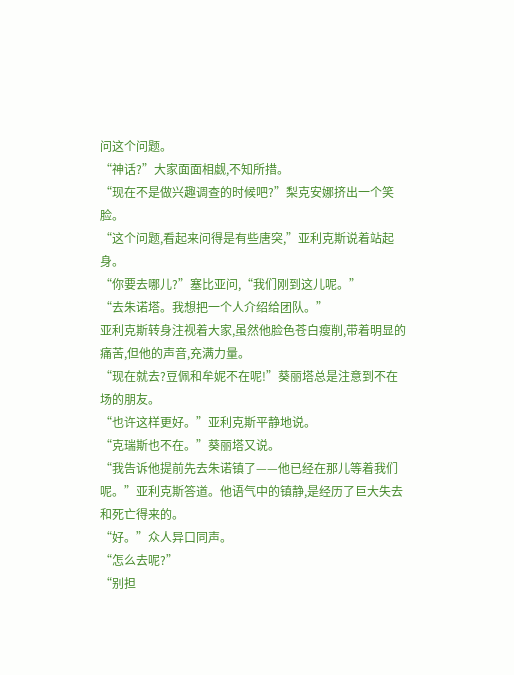问这个问题。
“神话?”大家面面相觑,不知所措。
“现在不是做兴趣调查的时候吧?”梨克安娜挤出一个笑脸。
“这个问题,看起来问得是有些唐突,”亚利克斯说着站起身。
“你要去哪儿?”塞比亚问,“我们刚到这儿呢。”
“去朱诺塔。我想把一个人介绍给团队。”
亚利克斯转身注视着大家,虽然他脸色苍白瘦削,带着明显的痛苦,但他的声音,充满力量。
“现在就去?豆佩和牟妮不在呢!”葵丽塔总是注意到不在场的朋友。
“也许这样更好。”亚利克斯平静地说。
“克瑞斯也不在。”葵丽塔又说。
“我告诉他提前先去朱诺镇了——他已经在那儿等着我们呢。”亚利克斯答道。他语气中的镇静,是经历了巨大失去和死亡得来的。
“好。”众人异口同声。
“怎么去呢?”
“别担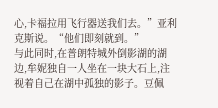心,卡福拉用飞行器送我们去。”亚利克斯说。“他们即刻就到。”
与此同时,在普朗特城外倒影湖的湖边,牟妮独自一人坐在一块大石上,注视着自己在湖中孤独的影子。豆佩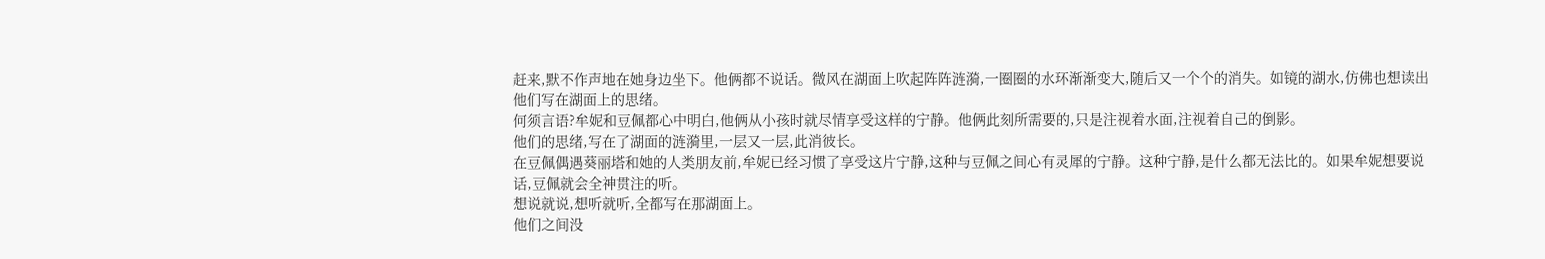赶来,默不作声地在她身边坐下。他俩都不说话。微风在湖面上吹起阵阵涟漪,一圈圈的水环渐渐变大,随后又一个个的消失。如镜的湖水,仿佛也想读出他们写在湖面上的思绪。
何须言语?牟妮和豆佩都心中明白,他俩从小孩时就尽情享受这样的宁静。他俩此刻所需要的,只是注视着水面,注视着自己的倒影。
他们的思绪,写在了湖面的涟漪里,一层又一层,此消彼长。
在豆佩偶遇葵丽塔和她的人类朋友前,牟妮已经习惯了享受这片宁静,这种与豆佩之间心有灵犀的宁静。这种宁静,是什么都无法比的。如果牟妮想要说话,豆佩就会全神贯注的听。
想说就说,想听就听,全都写在那湖面上。
他们之间没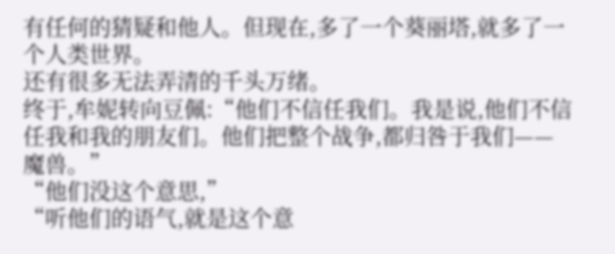有任何的猜疑和他人。但现在,多了一个葵丽塔,就多了一个人类世界。
还有很多无法弄清的千头万绪。
终于,牟妮转向豆佩:“他们不信任我们。我是说,他们不信任我和我的朋友们。他们把整个战争,都归咎于我们——魔兽。”
“他们没这个意思,”
“听他们的语气,就是这个意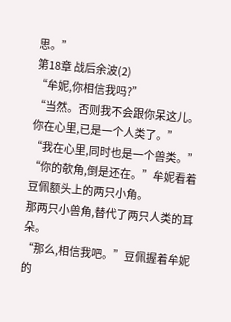思。”
第18章 战后余波(2)
“牟妮,你相信我吗?”
“当然。否则我不会跟你呆这儿。你在心里,已是一个人类了。”
“我在心里,同时也是一个兽类。”
“你的欹角,倒是还在。”牟妮看着豆佩额头上的两只小角。
那两只小兽角,替代了两只人类的耳朵。
“那么,相信我吧。”豆佩握着牟妮的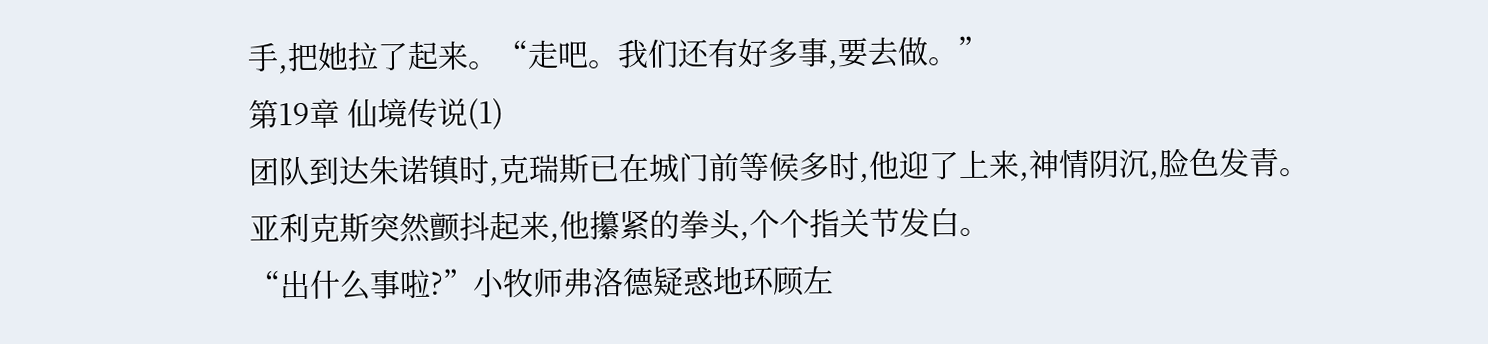手,把她拉了起来。“走吧。我们还有好多事,要去做。”
第19章 仙境传说(1)
团队到达朱诺镇时,克瑞斯已在城门前等候多时,他迎了上来,神情阴沉,脸色发青。
亚利克斯突然颤抖起来,他攥紧的拳头,个个指关节发白。
“出什么事啦?”小牧师弗洛德疑惑地环顾左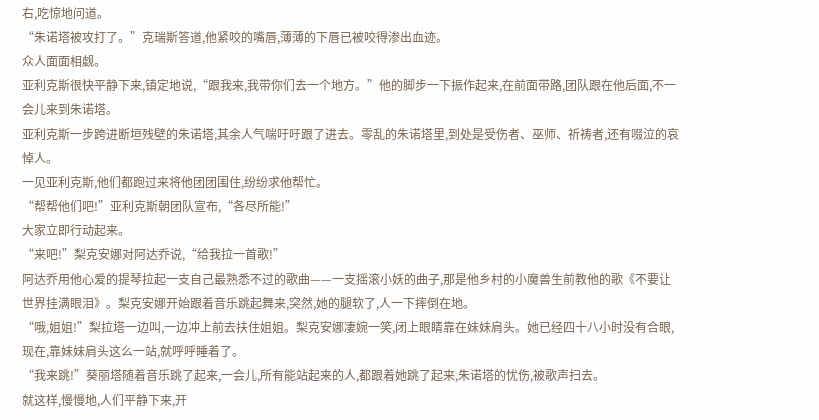右,吃惊地问道。
“朱诺塔被攻打了。”克瑞斯答道,他紧咬的嘴唇,薄薄的下唇已被咬得渗出血迹。
众人面面相觑。
亚利克斯很快平静下来,镇定地说,“跟我来,我带你们去一个地方。”他的脚步一下振作起来,在前面带路,团队跟在他后面,不一会儿来到朱诺塔。
亚利克斯一步跨进断垣残壁的朱诺塔,其余人气喘吁吁跟了进去。零乱的朱诺塔里,到处是受伤者、巫师、祈祷者,还有啜泣的哀悼人。
一见亚利克斯,他们都跑过来将他团团围住,纷纷求他帮忙。
“帮帮他们吧!”亚利克斯朝团队宣布,“各尽所能!”
大家立即行动起来。
“来吧!”梨克安娜对阿达乔说,“给我拉一首歌!”
阿达乔用他心爱的提琴拉起一支自己最熟悉不过的歌曲——一支摇滚小妖的曲子,那是他乡村的小魔兽生前教他的歌《不要让世界挂满眼泪》。梨克安娜开始跟着音乐跳起舞来,突然,她的腿软了,人一下摔倒在地。
“哦,姐姐!”梨拉塔一边叫,一边冲上前去扶住姐姐。梨克安娜凄婉一笑,闭上眼睛靠在妹妹肩头。她已经四十八小时没有合眼,现在,靠妹妹肩头这么一站,就呼呼睡着了。
“我来跳!”葵丽塔随着音乐跳了起来,一会儿,所有能站起来的人,都跟着她跳了起来,朱诺塔的忧伤,被歌声扫去。
就这样,慢慢地,人们平静下来,开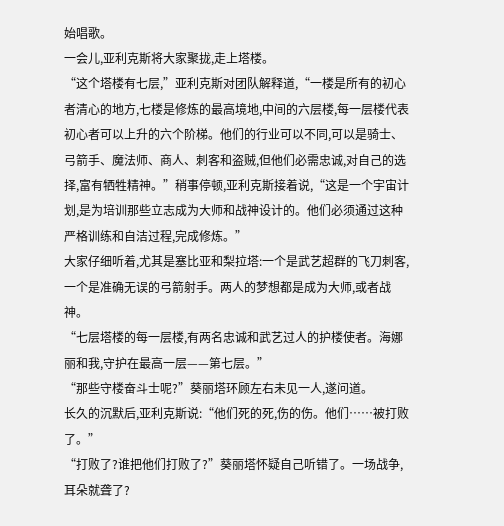始唱歌。
一会儿,亚利克斯将大家聚拢,走上塔楼。
“这个塔楼有七层,”亚利克斯对团队解释道,“一楼是所有的初心者清心的地方,七楼是修炼的最高境地,中间的六层楼,每一层楼代表初心者可以上升的六个阶梯。他们的行业可以不同,可以是骑士、弓箭手、魔法师、商人、刺客和盗贼,但他们必需忠诚,对自己的选择,富有牺牲精神。”稍事停顿,亚利克斯接着说,“这是一个宇宙计划,是为培训那些立志成为大师和战神设计的。他们必须通过这种严格训练和自洁过程,完成修炼。”
大家仔细听着,尤其是塞比亚和梨拉塔:一个是武艺超群的飞刀刺客,一个是准确无误的弓箭射手。两人的梦想都是成为大师,或者战神。
“七层塔楼的每一层楼,有两名忠诚和武艺过人的护楼使者。海娜丽和我,守护在最高一层——第七层。”
“那些守楼奋斗士呢?”葵丽塔环顾左右未见一人,遂问道。
长久的沉默后,亚利克斯说:“他们死的死,伤的伤。他们……被打败了。”
“打败了?谁把他们打败了?”葵丽塔怀疑自己听错了。一场战争,耳朵就聋了?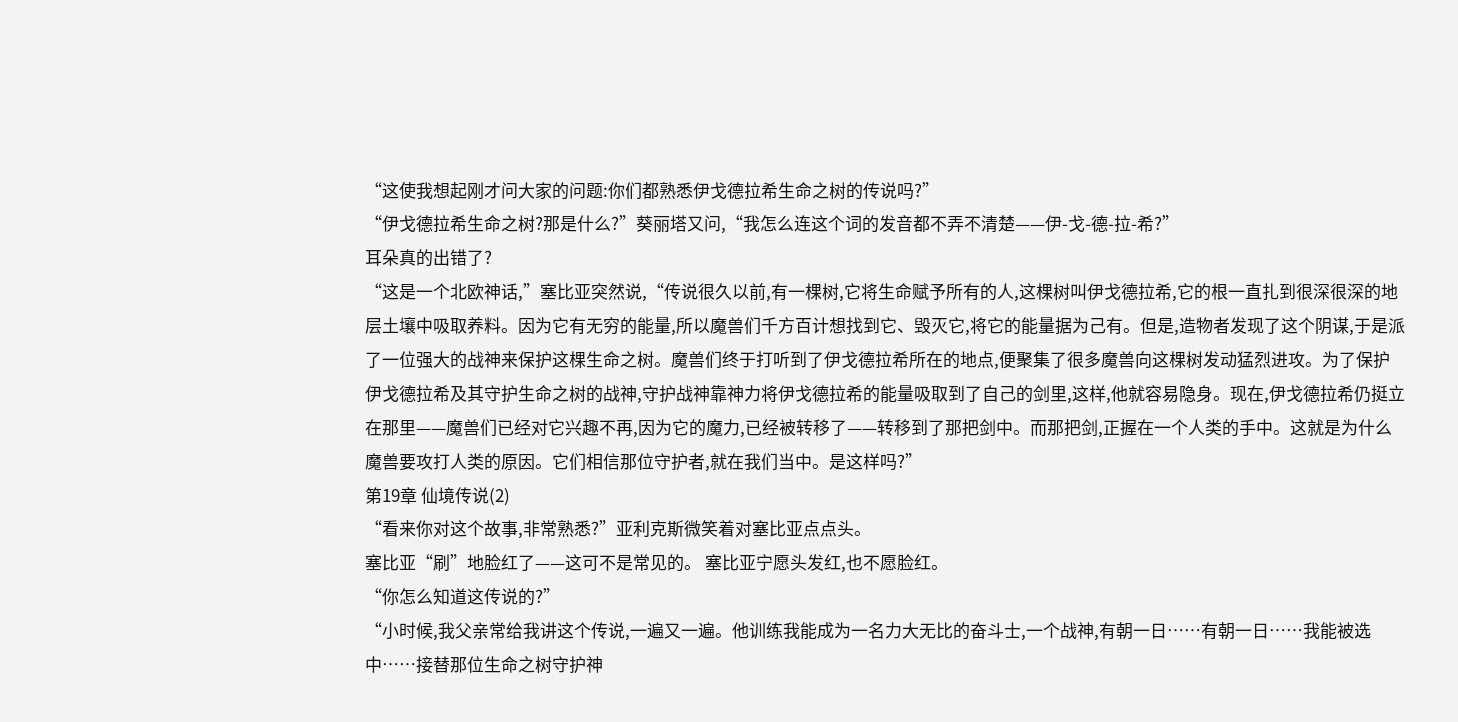“这使我想起刚才问大家的问题:你们都熟悉伊戈德拉希生命之树的传说吗?”
“伊戈德拉希生命之树?那是什么?”葵丽塔又问,“我怎么连这个词的发音都不弄不清楚——伊-戈-德-拉-希?”
耳朵真的出错了?
“这是一个北欧神话,”塞比亚突然说,“传说很久以前,有一棵树,它将生命赋予所有的人,这棵树叫伊戈德拉希,它的根一直扎到很深很深的地层土壤中吸取养料。因为它有无穷的能量,所以魔兽们千方百计想找到它、毁灭它,将它的能量据为己有。但是,造物者发现了这个阴谋,于是派了一位强大的战神来保护这棵生命之树。魔兽们终于打听到了伊戈德拉希所在的地点,便聚集了很多魔兽向这棵树发动猛烈进攻。为了保护伊戈德拉希及其守护生命之树的战神,守护战神靠神力将伊戈德拉希的能量吸取到了自己的剑里,这样,他就容易隐身。现在,伊戈德拉希仍挺立在那里——魔兽们已经对它兴趣不再,因为它的魔力,已经被转移了——转移到了那把剑中。而那把剑,正握在一个人类的手中。这就是为什么魔兽要攻打人类的原因。它们相信那位守护者,就在我们当中。是这样吗?”
第19章 仙境传说(2)
“看来你对这个故事,非常熟悉?”亚利克斯微笑着对塞比亚点点头。
塞比亚“刷”地脸红了——这可不是常见的。 塞比亚宁愿头发红,也不愿脸红。
“你怎么知道这传说的?”
“小时候,我父亲常给我讲这个传说,一遍又一遍。他训练我能成为一名力大无比的奋斗士,一个战神,有朝一日……有朝一日……我能被选中……接替那位生命之树守护神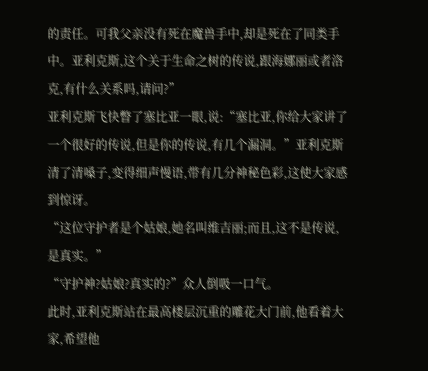的责任。可我父亲没有死在魔兽手中,却是死在了同类手中。亚利克斯,这个关于生命之树的传说,跟海娜丽或者洛克,有什么关系吗,请问?”
亚利克斯飞快瞥了塞比亚一眼,说:“塞比亚,你给大家讲了一个很好的传说,但是你的传说,有几个漏洞。”亚利克斯清了清嗓子,变得细声慢语,带有几分神秘色彩,这使大家感到惊讶。
“这位守护者是个姑娘,她名叫维吉丽;而且,这不是传说,是真实。”
“守护神?姑娘?真实的?”众人倒吸一口气。
此时,亚利克斯站在最高楼层沉重的雕花大门前,他看着大家,希望他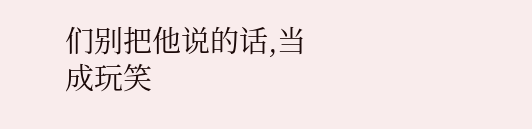们别把他说的话,当成玩笑